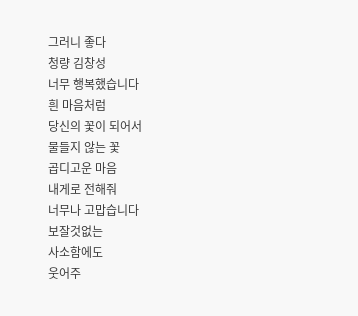그러니 좋다
청량 김창성
너무 행복했습니다
흰 마음처럼
당신의 꽃이 되어서
물들지 않는 꽃
곱디고운 마음
내게로 전해줘
너무나 고맙습니다
보잘것없는
사소함에도
웃어주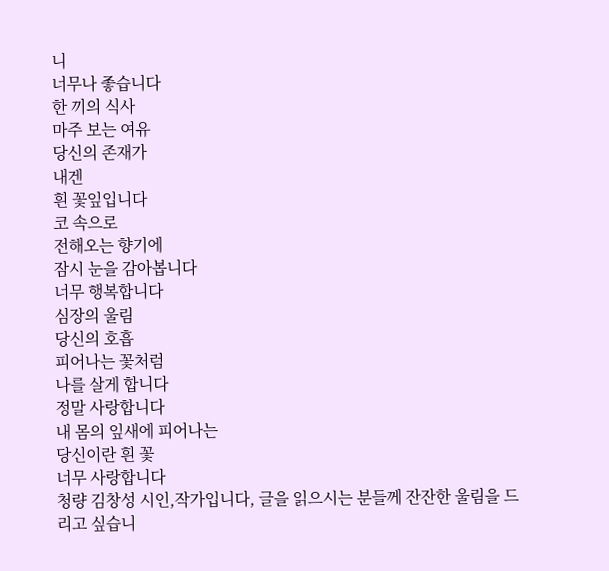니
너무나 좋습니다
한 끼의 식사
마주 보는 여유
당신의 존재가
내겐
흰 꽃잎입니다
코 속으로
전해오는 향기에
잠시 눈을 감아봅니다
너무 행복합니다
심장의 울림
당신의 호흡
피어나는 꽃처럼
나를 살게 합니다
정말 사랑합니다
내 몸의 잎새에 피어나는
당신이란 흰 꽃
너무 사랑합니다
청량 김창성 시인,작가입니다, 글을 읽으시는 분들께 잔잔한 울림을 드리고 싶습니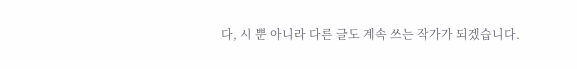다, 시 뿐 아니라 다른 글도 계속 쓰는 작가가 되겠습니다.